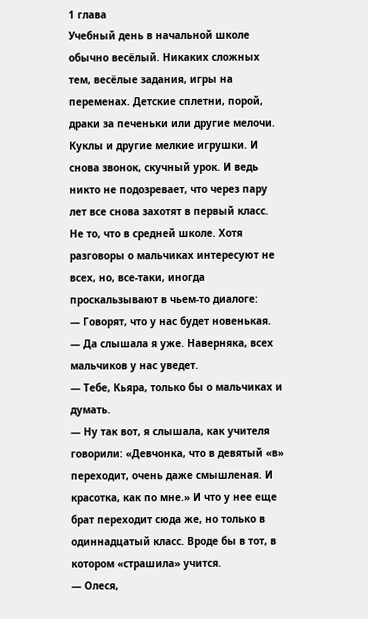1 глава
Учебный день в начальной школе обычно весёлый. Никаких сложных тем, весёлые задания, игры на переменах. Детские сплетни, порой, драки за печеньки или другие мелочи. Куклы и другие мелкие игрушки. И снова звонок, скучный урок. И ведь никто не подозревает, что через пару лет все снова захотят в первый класс. Не то, что в средней школе. Хотя разговоры о мальчиках интересуют не всех, но, все-таки, иногда проскальзывают в чьем-то диалоге:
— Говорят, что у нас будет новенькая.
— Да слышала я уже. Наверняка, всех мальчиков у нас уведет.
— Тебе, Кьяра, только бы о мальчиках и думать.
— Ну так вот, я слышала, как учителя говорили: «Девчонка, что в девятый «в» переходит, очень даже смышленая. И красотка, как по мне.» И что у нее еще брат переходит сюда же, но только в одиннадцатый класс. Вроде бы в тот, в котором «страшила» учится.
— Олеся,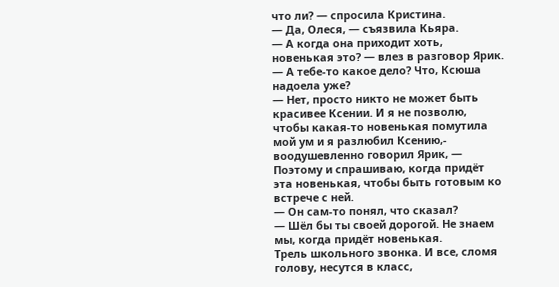что ли? — спросила Кристина.
— Да, Олеся, — съязвила Кьяра.
— А когда она приходит хоть, новенькая это? — влез в разговор Ярик.
— А тебе-то какое дело? Что, Ксюша надоела уже?
— Нет, просто никто не может быть красивее Ксении. И я не позволю, чтобы какая-то новенькая помутила мой ум и я разлюбил Ксению,- воодушевленно говорил Ярик, — Поэтому и спрашиваю, когда придёт эта новенькая, чтобы быть готовым ко встрече с ней.
— Он сам-то понял, что сказал?
— Шёл бы ты своей дорогой. Не знаем мы, когда придёт новенькая.
Трель школьного звонка. И все, сломя голову, несутся в класс,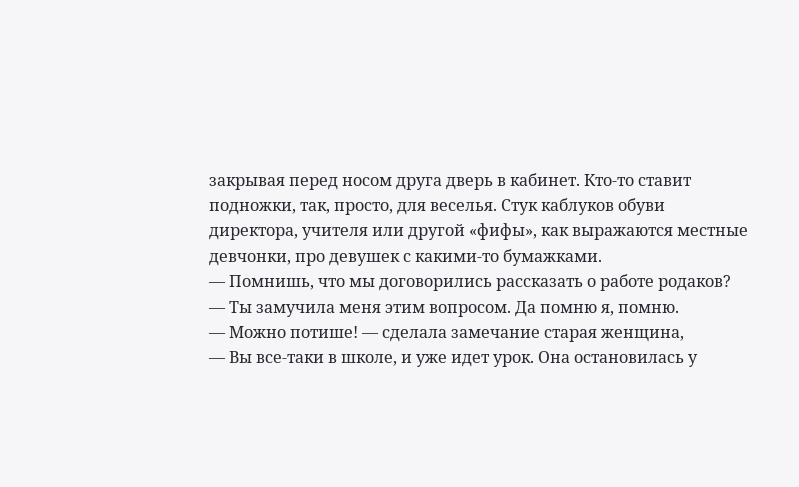закрывая перед носом друга дверь в кабинет. Кто-то ставит подножки, так, просто, для веселья. Стук каблуков обуви директора, учителя или другой «фифы», как выражаются местные девчонки, про девушек с какими-то бумажками.
— Помнишь, что мы договорились рассказать о работе родаков?
— Ты замучила меня этим вопросом. Да помню я, помню.
— Можно потише! — сделала замечание старая женщина,
— Вы все-таки в школе, и уже идет урок. Она остановилась у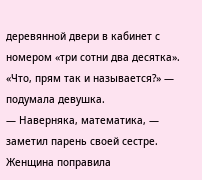деревянной двери в кабинет с номером «три сотни два десятка». «Что, прям так и называется?» — подумала девушка.
— Наверняка, математика, — заметил парень своей сестре. Женщина поправила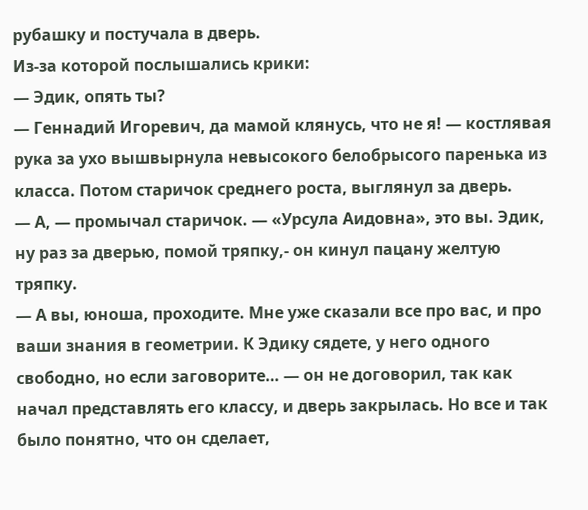рубашку и постучала в дверь.
Из-за которой послышались крики:
— Эдик, опять ты?
— Геннадий Игоревич, да мамой клянусь, что не я! — костлявая рука за ухо вышвырнула невысокого белобрысого паренька из класса. Потом старичок среднего роста, выглянул за дверь.
— А, — промычал старичок. — «Урсула Аидовна», это вы. Эдик, ну раз за дверью, помой тряпку,- он кинул пацану желтую тряпку.
— А вы, юноша, проходите. Мне уже сказали все про вас, и про ваши знания в геометрии. К Эдику сядете, у него одного свободно, но если заговорите… — он не договорил, так как начал представлять его классу, и дверь закрылась. Но все и так было понятно, что он сделает,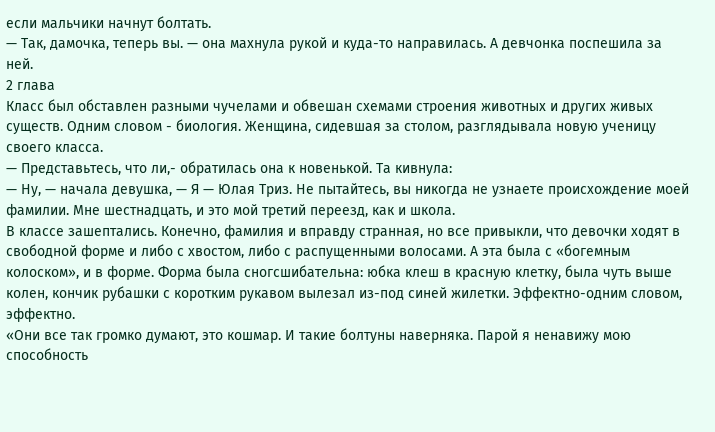если мальчики начнут болтать.
— Так, дамочка, теперь вы. — она махнула рукой и куда-то направилась. А девчонка поспешила за ней.
2 глава
Класс был обставлен разными чучелами и обвешан схемами строения животных и других живых существ. Одним словом - биология. Женщина, сидевшая за столом, разглядывала новую ученицу своего класса.
— Представьтесь, что ли,- обратилась она к новенькой. Та кивнула:
— Ну, — начала девушка, — Я — Юлая Триз. Не пытайтесь, вы никогда не узнаете происхождение моей фамилии. Мне шестнадцать, и это мой третий переезд, как и школа.
В классе зашептались. Конечно, фамилия и вправду странная, но все привыкли, что девочки ходят в свободной форме и либо с хвостом, либо с распущенными волосами. А эта была с «богемным колоском», и в форме. Форма была сногсшибательна: юбка клеш в красную клетку, была чуть выше колен, кончик рубашки с коротким рукавом вылезал из-под синей жилетки. Эффектно-одним словом, эффектно.
«Они все так громко думают, это кошмар. И такие болтуны наверняка. Парой я ненавижу мою способность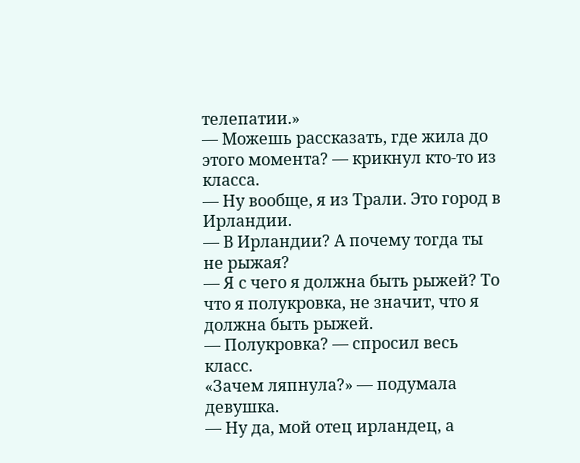телепатии.»
— Можешь рассказать, где жила до этого момента? — крикнул кто-то из класса.
— Ну вообще, я из Трали. Это город в Ирландии.
— В Ирландии? А почему тогда ты не рыжая?
— Я с чего я должна быть рыжей? То что я полукровка, не значит, что я должна быть рыжей.
— Полукровка? — спросил весь класс.
«Зачем ляпнула?» — подумала девушка.
— Ну да, мой отец ирландец, а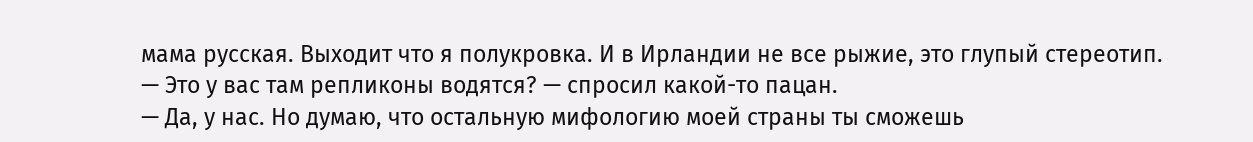мама русская. Выходит что я полукровка. И в Ирландии не все рыжие, это глупый стереотип.
— Это у вас там репликоны водятся? — спросил какой-то пацан.
— Да, у нас. Но думаю, что остальную мифологию моей страны ты сможешь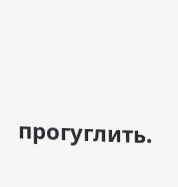прогуглить.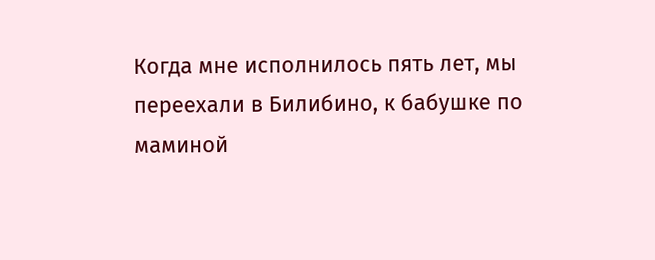Когда мне исполнилось пять лет, мы переехали в Билибино, к бабушке по маминой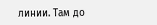линии. Там до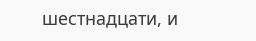шестнадцати, и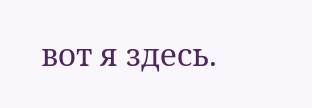вот я здесь.